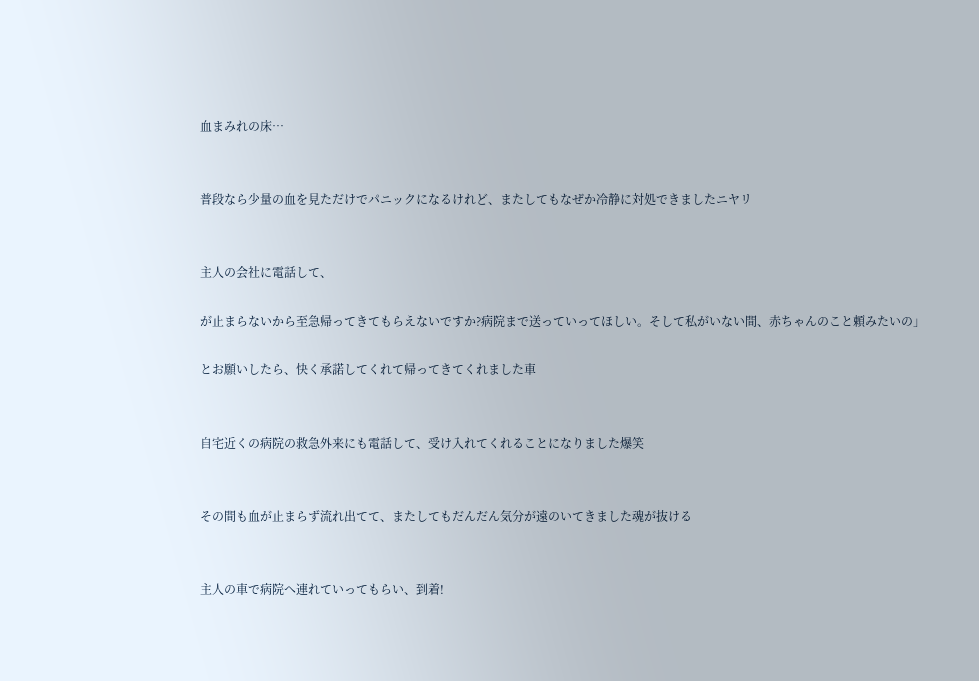血まみれの床…


普段なら少量の血を見ただけでパニックになるけれど、またしてもなぜか冷静に対処できましたニヤリ


主人の会社に電話して、

が止まらないから至急帰ってきてもらえないですか?病院まで送っていってほしい。そして私がいない間、赤ちゃんのこと頼みたいの」

とお願いしたら、快く承諾してくれて帰ってきてくれました車


自宅近くの病院の救急外来にも電話して、受け入れてくれることになりました爆笑


その間も血が止まらず流れ出てて、またしてもだんだん気分が遠のいてきました魂が抜ける


主人の車で病院へ連れていってもらい、到着!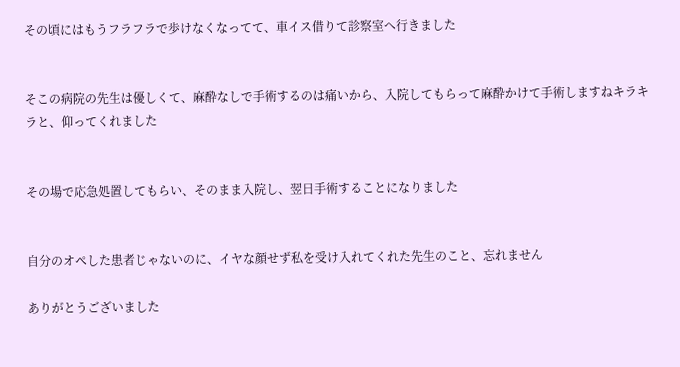その頃にはもうフラフラで歩けなくなってて、車イス借りて診察室へ行きました


そこの病院の先生は優しくて、麻酔なしで手術するのは痛いから、入院してもらって麻酔かけて手術しますねキラキラと、仰ってくれました


その場で応急処置してもらい、そのまま入院し、翌日手術することになりました


自分のオペした患者じゃないのに、イヤな顔せず私を受け入れてくれた先生のこと、忘れません

ありがとうございました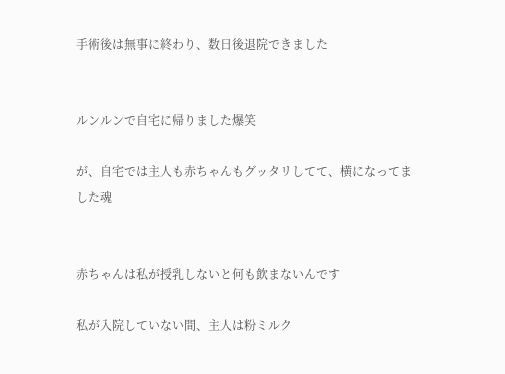手術後は無事に終わり、数日後退院できました


ルンルンで自宅に帰りました爆笑

が、自宅では主人も赤ちゃんもグッタリしてて、横になってました魂


赤ちゃんは私が授乳しないと何も飲まないんです

私が入院していない間、主人は粉ミルク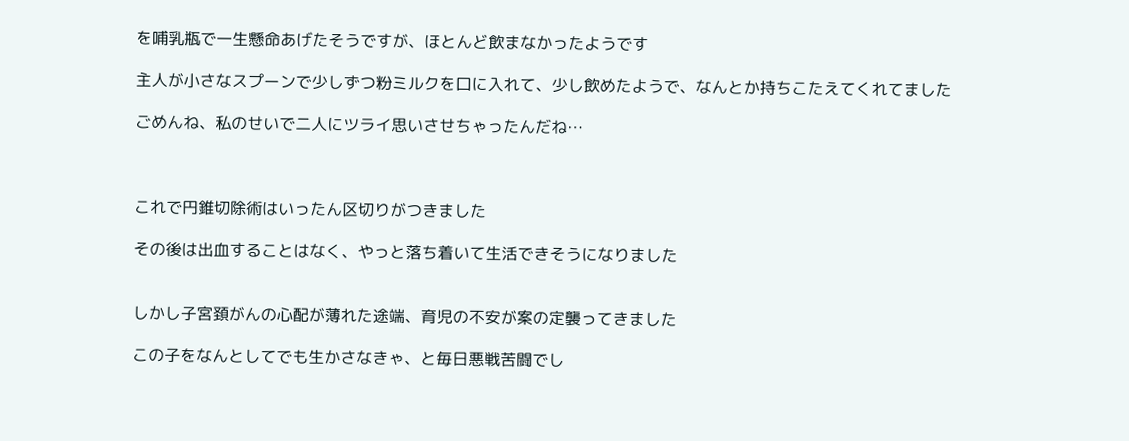を哺乳瓶で一生懸命あげたそうですが、ほとんど飲まなかったようです

主人が小さなスプーンで少しずつ粉ミルクを口に入れて、少し飲めたようで、なんとか持ちこたえてくれてました

ごめんね、私のせいで二人にツライ思いさせちゃったんだね…



これで円錐切除術はいったん区切りがつきました

その後は出血することはなく、やっと落ち着いて生活できそうになりました


しかし子宮頚がんの心配が薄れた途端、育児の不安が案の定襲ってきました

この子をなんとしてでも生かさなきゃ、と毎日悪戦苦闘でし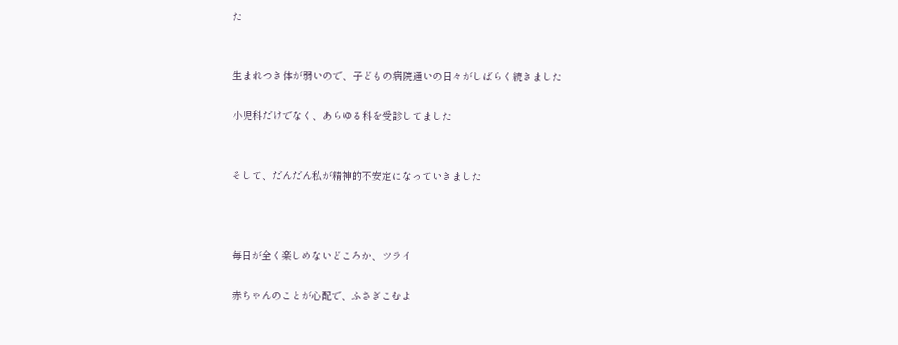た


生まれつき体が弱いので、子どもの病院通いの日々がしばらく続きました

小児科だけでなく、あらゆる科を受診してました


そして、だんだん私が精神的不安定になっていきました



毎日が全く楽しめないどころか、ツライ

赤ちゃんのことが心配で、ふさぎこむよ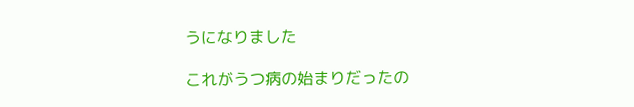うになりました

これがうつ病の始まりだったの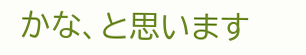かな、と思います